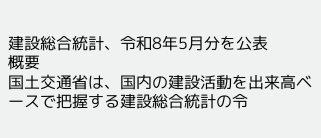建設総合統計、令和8年5月分を公表
概要
国土交通省は、国内の建設活動を出来高ベースで把握する建設総合統計の令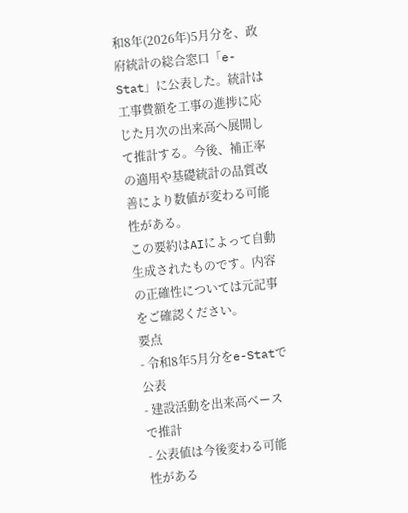和8年(2026年)5月分を、政府統計の総合窓口「e-Stat」に公表した。統計は工事費額を工事の進捗に応じた月次の出来高へ展開して推計する。今後、補正率の適用や基礎統計の品質改善により数値が変わる可能性がある。
この要約はAIによって自動生成されたものです。内容の正確性については元記事をご確認ください。
要点
- 令和8年5月分をe-Statで公表
- 建設活動を出来高ベースで推計
- 公表値は今後変わる可能性がある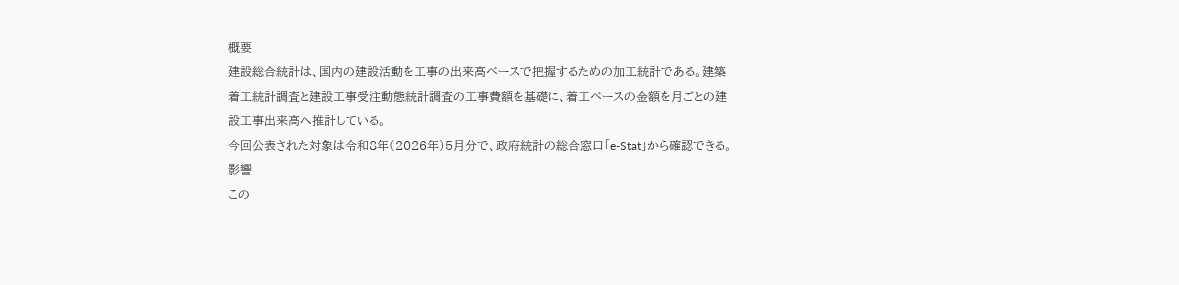概要
建設総合統計は、国内の建設活動を工事の出来高ベースで把握するための加工統計である。建築着工統計調査と建設工事受注動態統計調査の工事費額を基礎に、着工ベースの金額を月ごとの建設工事出来高へ推計している。
今回公表された対象は令和8年(2026年)5月分で、政府統計の総合窓口「e-Stat」から確認できる。
影響
この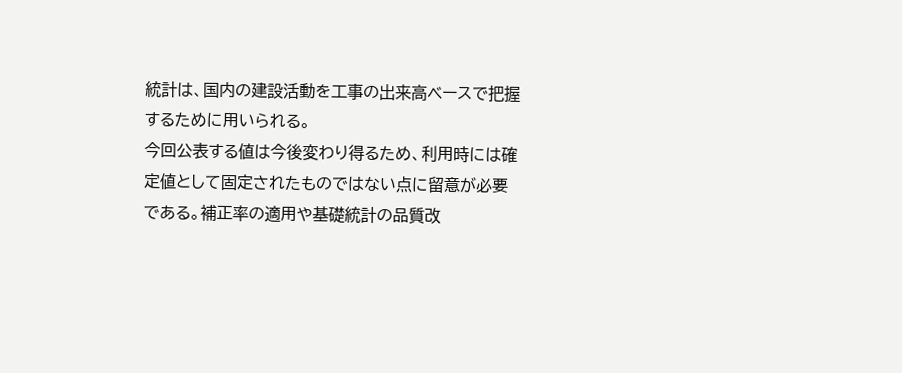統計は、国内の建設活動を工事の出来高ベースで把握するために用いられる。
今回公表する値は今後変わり得るため、利用時には確定値として固定されたものではない点に留意が必要である。補正率の適用や基礎統計の品質改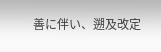善に伴い、遡及改定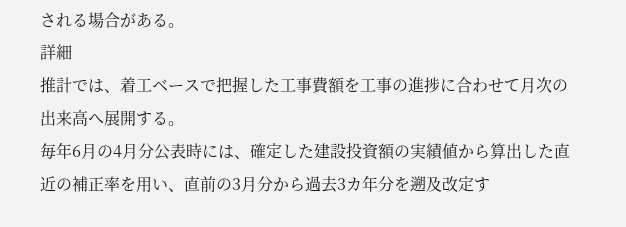される場合がある。
詳細
推計では、着工ベースで把握した工事費額を工事の進捗に合わせて月次の出来高へ展開する。
毎年6月の4月分公表時には、確定した建設投資額の実績値から算出した直近の補正率を用い、直前の3月分から過去3カ年分を遡及改定す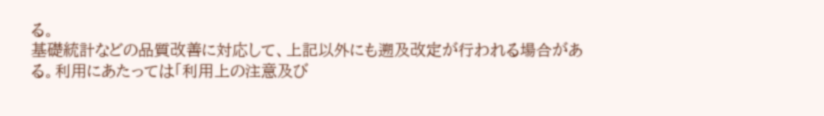る。
基礎統計などの品質改善に対応して、上記以外にも遡及改定が行われる場合がある。利用にあたっては「利用上の注意及び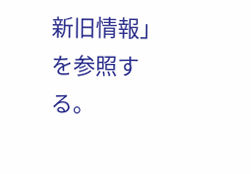新旧情報」を参照する。